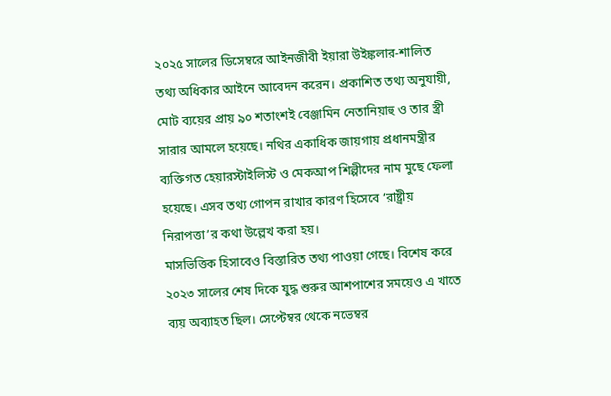২০২৫ সালের ডিসেম্বরে আইনজীবী ইয়ারা উইঙ্কলার-শালিত তথ্য অধিকার আইনে আবেদন করেন। প্রকাশিত তথ্য অনুযায়ী, মোট ব্যয়ের প্রায় ৯০ শতাংশই বেঞ্জামিন নেতানিয়াহু ও তার স্ত্রী সারার আমলে হয়েছে। নথির একাধিক জায়গায় প্রধানমন্ত্রীর ব্যক্তিগত হেয়ারস্টাইলিস্ট ও মেকআপ শিল্পীদের নাম মুছে ফেলা হয়েছে। এসব তথ্য গোপন রাখার কারণ হিসেবে ‘রাষ্ট্রীয় নিরাপত্তা’র কথা উল্লেখ করা হয়।
মাসভিত্তিক হিসাবেও বিস্তারিত তথ্য পাওয়া গেছে। বিশেষ করে ২০২৩ সালের শেষ দিকে যুদ্ধ শুরুর আশপাশের সময়েও এ খাতে ব্যয় অব্যাহত ছিল। সেপ্টেম্বর থেকে নভেম্বর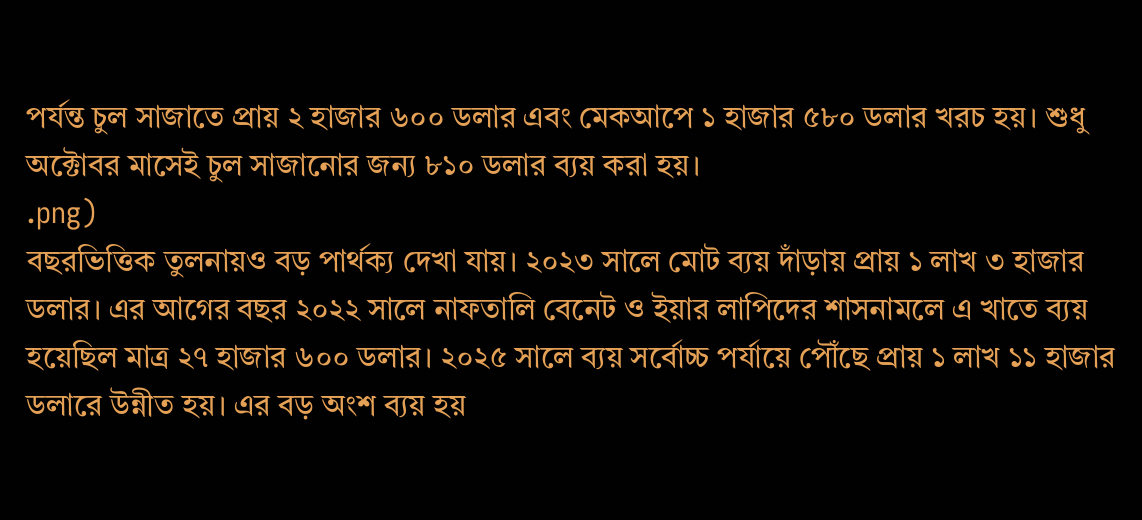পর্যন্ত চুল সাজাতে প্রায় ২ হাজার ৬০০ ডলার এবং মেকআপে ১ হাজার ৫৮০ ডলার খরচ হয়। শুধু অক্টোবর মাসেই চুল সাজানোর জন্য ৮১০ ডলার ব্যয় করা হয়।
.png)
বছরভিত্তিক তুলনায়ও বড় পার্থক্য দেখা যায়। ২০২৩ সালে মোট ব্যয় দাঁড়ায় প্রায় ১ লাখ ৩ হাজার ডলার। এর আগের বছর ২০২২ সালে নাফতালি বেনেট ও ইয়ার লাপিদের শাসনামলে এ খাতে ব্যয় হয়েছিল মাত্র ২৭ হাজার ৬০০ ডলার। ২০২৫ সালে ব্যয় সর্বোচ্চ পর্যায়ে পৌঁছে প্রায় ১ লাখ ১১ হাজার ডলারে উন্নীত হয়। এর বড় অংশ ব্যয় হয়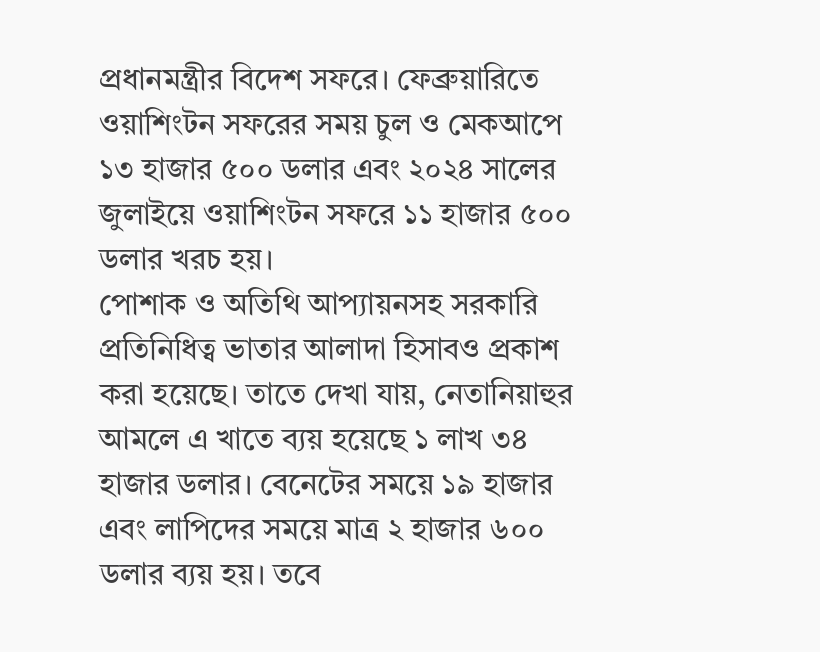প্রধানমন্ত্রীর বিদেশ সফরে। ফেব্রুয়ারিতে ওয়াশিংটন সফরের সময় চুল ও মেকআপে ১৩ হাজার ৫০০ ডলার এবং ২০২৪ সালের জুলাইয়ে ওয়াশিংটন সফরে ১১ হাজার ৫০০ ডলার খরচ হয়।
পোশাক ও অতিথি আপ্যায়নসহ সরকারি প্রতিনিধিত্ব ভাতার আলাদা হিসাবও প্রকাশ করা হয়েছে। তাতে দেখা যায়, নেতানিয়াহুর আমলে এ খাতে ব্যয় হয়েছে ১ লাখ ৩৪ হাজার ডলার। বেনেটের সময়ে ১৯ হাজার এবং লাপিদের সময়ে মাত্র ২ হাজার ৬০০ ডলার ব্যয় হয়। তবে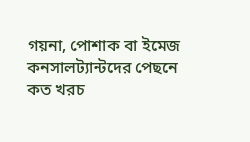গয়না, পোশাক বা ইমেজ কনসালট্যান্টদের পেছনে কত খরচ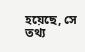হয়েছে, সে তথ্য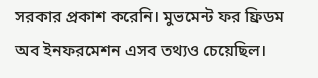সরকার প্রকাশ করেনি। মুভমেন্ট ফর ফ্রিডম অব ইনফরমেশন এসব তথ্যও চেয়েছিল।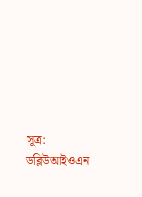সূত্র: ডব্লিউআইওএন